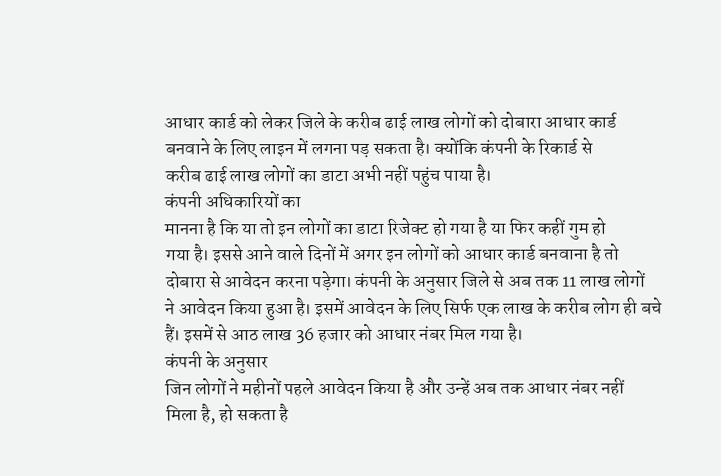आधार कार्ड को लेकर जिले के करीब ढाई लाख लोगों को दोबारा आधार कार्ड
बनवाने के लिए लाइन में लगना पड़ सकता है। क्योंकि कंपनी के रिकार्ड से
करीब ढाई लाख लोगों का डाटा अभी नहीं पहुंच पाया है।
कंपनी अधिकारियों का
मानना है कि या तो इन लोगों का डाटा रिजेक्ट हो गया है या फिर कहीं गुम हो
गया है। इससे आने वाले दिनों में अगर इन लोगों को आधार कार्ड बनवाना है तो
दोबारा से आवेदन करना पड़ेगा। कंपनी के अनुसार जिले से अब तक 11 लाख लोगों
ने आवेदन किया हुआ है। इसमें आवेदन के लिए सिर्फ एक लाख के करीब लोग ही बचे
हैं। इसमें से आठ लाख 36 हजार को आधार नंबर मिल गया है।
कंपनी के अनुसार
जिन लोगों ने महीनों पहले आवेदन किया है और उन्हें अब तक आधार नंबर नहीं
मिला है, हो सकता है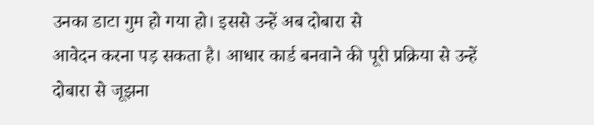उनका डाटा गुम हो गया हो। इससे उन्हें अब दोबारा से
आवेदन करना पड़ सकता है। आधार कार्ड बनवाने की पूरी प्रक्रिया से उन्हें
दोबारा से जूझना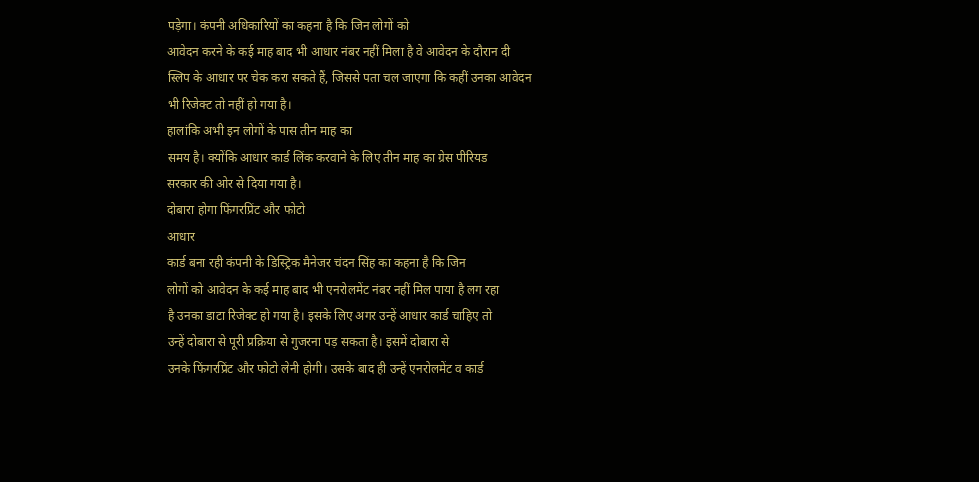पड़ेगा। कंपनी अधिकारियों का कहना है कि जिन लोगों को
आवेदन करने के कई माह बाद भी आधार नंबर नहीं मिला है वे आवेदन के दौरान दी
स्लिप के आधार पर चेक करा सकते हैं, जिससे पता चल जाएगा कि कहीं उनका आवेदन
भी रिजेक्ट तो नहीं हो गया है।
हालांकि अभी इन लोगों के पास तीन माह का
समय है। क्योंकि आधार कार्ड लिंक करवाने के लिए तीन माह का ग्रेस पीरियड
सरकार की ओर से दिया गया है।
दोबारा होगा फिंगरप्रिंट और फोटो
आधार
कार्ड बना रही कंपनी के डिस्ट्रिक मैनेजर चंदन सिंह का कहना है कि जिन
लोगों को आवेदन के कई माह बाद भी एनरोलमेंट नंबर नहीं मिल पाया है लग रहा
है उनका डाटा रिजेक्ट हो गया है। इसके लिए अगर उन्हें आधार कार्ड चाहिए तो
उन्हें दोबारा से पूरी प्रक्रिया से गुजरना पड़ सकता है। इसमें दोबारा से
उनके फिंगरप्रिंट और फोटो लेनी होगी। उसके बाद ही उन्हें एनरोलमेंट व कार्ड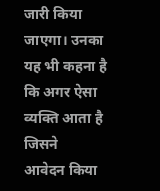जारी किया जाएगा। उनका यह भी कहना है कि अगर ऐसा व्यक्ति आता है जिसने
आवेदन किया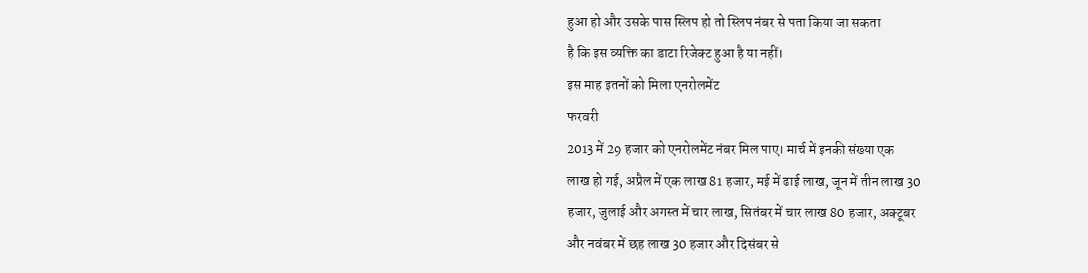हुआ हो और उसके पास स्लिप हो तो स्लिप नंबर से पता किया जा सकता
है कि इस व्यक्ति का डाटा रिजेक्ट हुआ है या नहीं।
इस माह इतनों को मिला एनरोलमेंट
फरवरी
2013 में 29 हजार को एनरोलमेंट नंबर मिल पाए। मार्च में इनकी संख्या एक
लाख हो गई, अप्रैल में एक लाख 81 हजार, मई में ढाई लाख, जून में तीन लाख 30
हजार, जुलाई और अगस्त में चार लाख, सितंबर में चार लाख 80 हजार, अक्टूबर
और नवंबर में छह लाख 30 हजार और दिसंबर से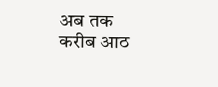अब तक करीब आठ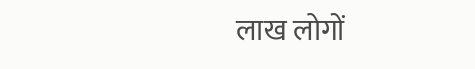लाख लोगों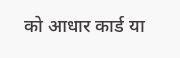को आधार कार्ड या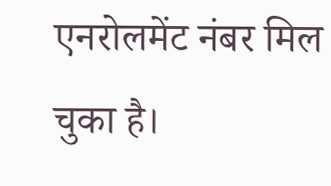एनरोलमेंट नंबर मिल चुका है।